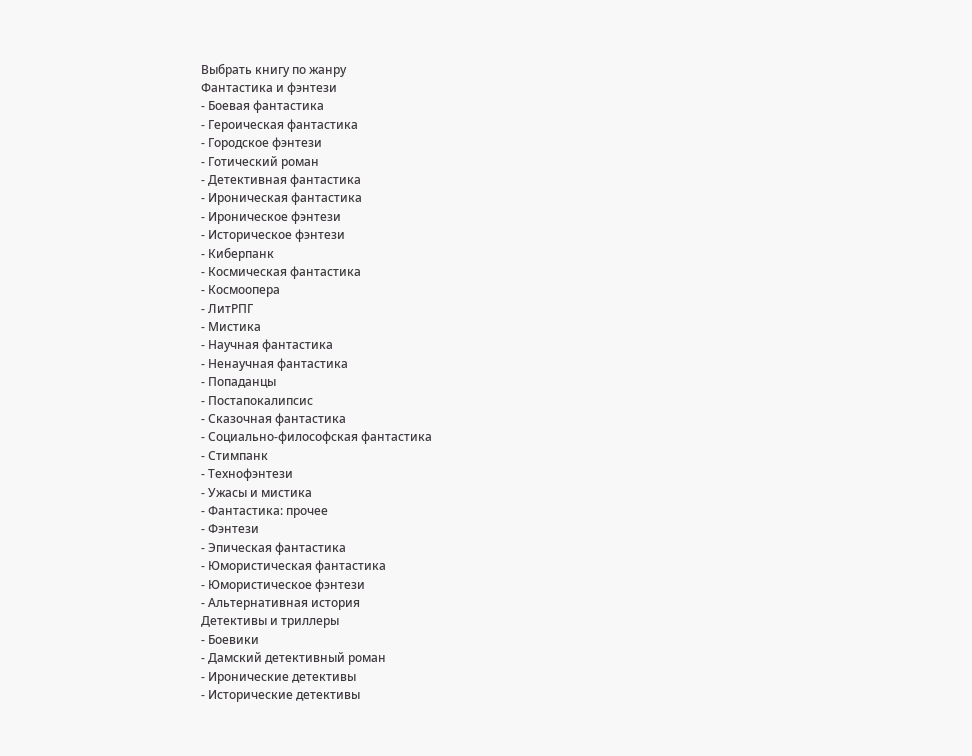Выбрать книгу по жанру
Фантастика и фэнтези
- Боевая фантастика
- Героическая фантастика
- Городское фэнтези
- Готический роман
- Детективная фантастика
- Ироническая фантастика
- Ироническое фэнтези
- Историческое фэнтези
- Киберпанк
- Космическая фантастика
- Космоопера
- ЛитРПГ
- Мистика
- Научная фантастика
- Ненаучная фантастика
- Попаданцы
- Постапокалипсис
- Сказочная фантастика
- Социально-философская фантастика
- Стимпанк
- Технофэнтези
- Ужасы и мистика
- Фантастика: прочее
- Фэнтези
- Эпическая фантастика
- Юмористическая фантастика
- Юмористическое фэнтези
- Альтернативная история
Детективы и триллеры
- Боевики
- Дамский детективный роман
- Иронические детективы
- Исторические детективы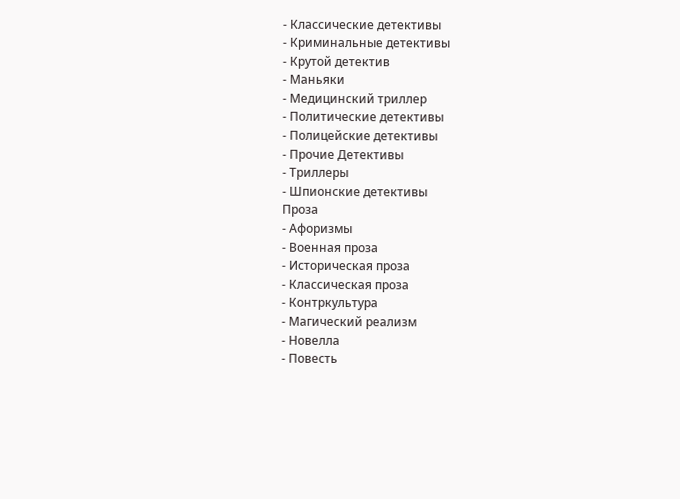- Классические детективы
- Криминальные детективы
- Крутой детектив
- Маньяки
- Медицинский триллер
- Политические детективы
- Полицейские детективы
- Прочие Детективы
- Триллеры
- Шпионские детективы
Проза
- Афоризмы
- Военная проза
- Историческая проза
- Классическая проза
- Контркультура
- Магический реализм
- Новелла
- Повесть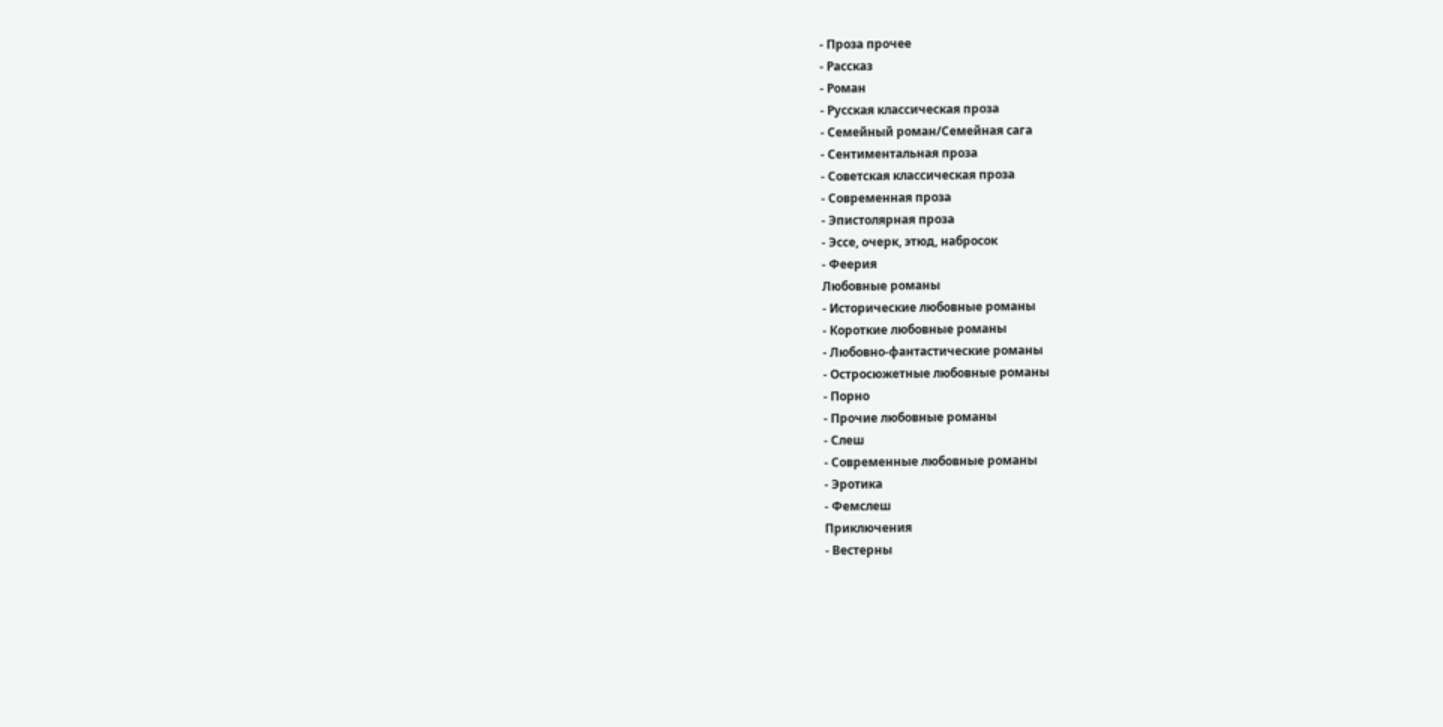- Проза прочее
- Рассказ
- Роман
- Русская классическая проза
- Семейный роман/Семейная сага
- Сентиментальная проза
- Советская классическая проза
- Современная проза
- Эпистолярная проза
- Эссе, очерк, этюд, набросок
- Феерия
Любовные романы
- Исторические любовные романы
- Короткие любовные романы
- Любовно-фантастические романы
- Остросюжетные любовные романы
- Порно
- Прочие любовные романы
- Слеш
- Современные любовные романы
- Эротика
- Фемслеш
Приключения
- Вестерны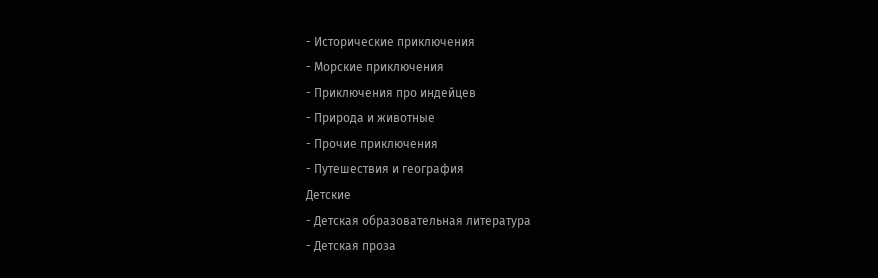- Исторические приключения
- Морские приключения
- Приключения про индейцев
- Природа и животные
- Прочие приключения
- Путешествия и география
Детские
- Детская образовательная литература
- Детская проза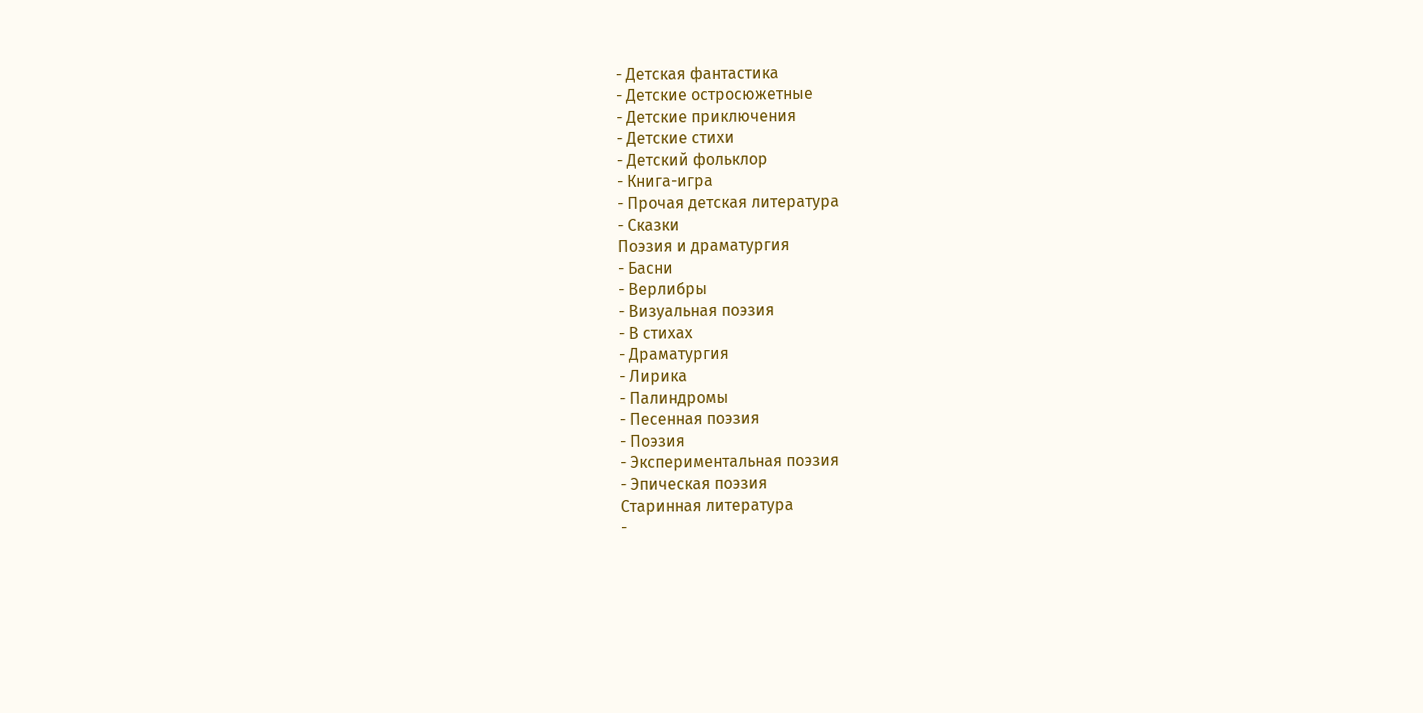- Детская фантастика
- Детские остросюжетные
- Детские приключения
- Детские стихи
- Детский фольклор
- Книга-игра
- Прочая детская литература
- Сказки
Поэзия и драматургия
- Басни
- Верлибры
- Визуальная поэзия
- В стихах
- Драматургия
- Лирика
- Палиндромы
- Песенная поэзия
- Поэзия
- Экспериментальная поэзия
- Эпическая поэзия
Старинная литература
-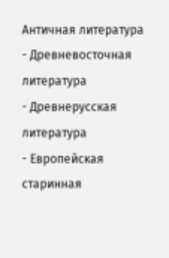Античная литература
- Древневосточная литература
- Древнерусская литература
- Европейская старинная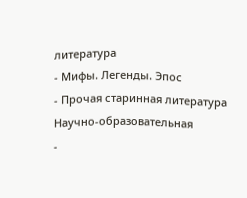литература
- Мифы. Легенды. Эпос
- Прочая старинная литература
Научно-образовательная
-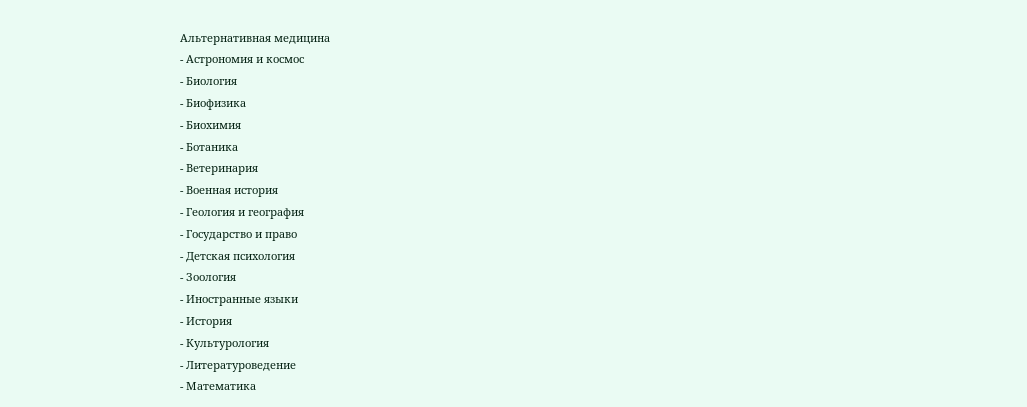Альтернативная медицина
- Астрономия и космос
- Биология
- Биофизика
- Биохимия
- Ботаника
- Ветеринария
- Военная история
- Геология и география
- Государство и право
- Детская психология
- Зоология
- Иностранные языки
- История
- Культурология
- Литературоведение
- Математика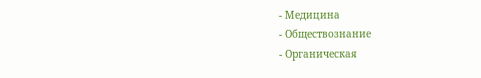- Медицина
- Обществознание
- Органическая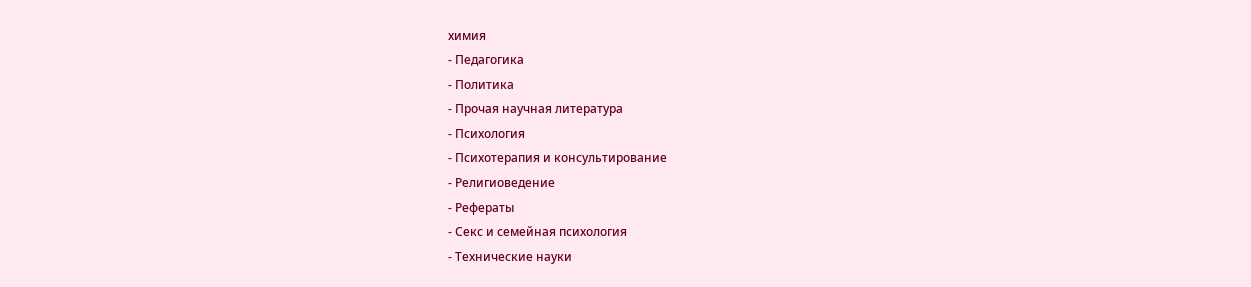химия
- Педагогика
- Политика
- Прочая научная литература
- Психология
- Психотерапия и консультирование
- Религиоведение
- Рефераты
- Секс и семейная психология
- Технические науки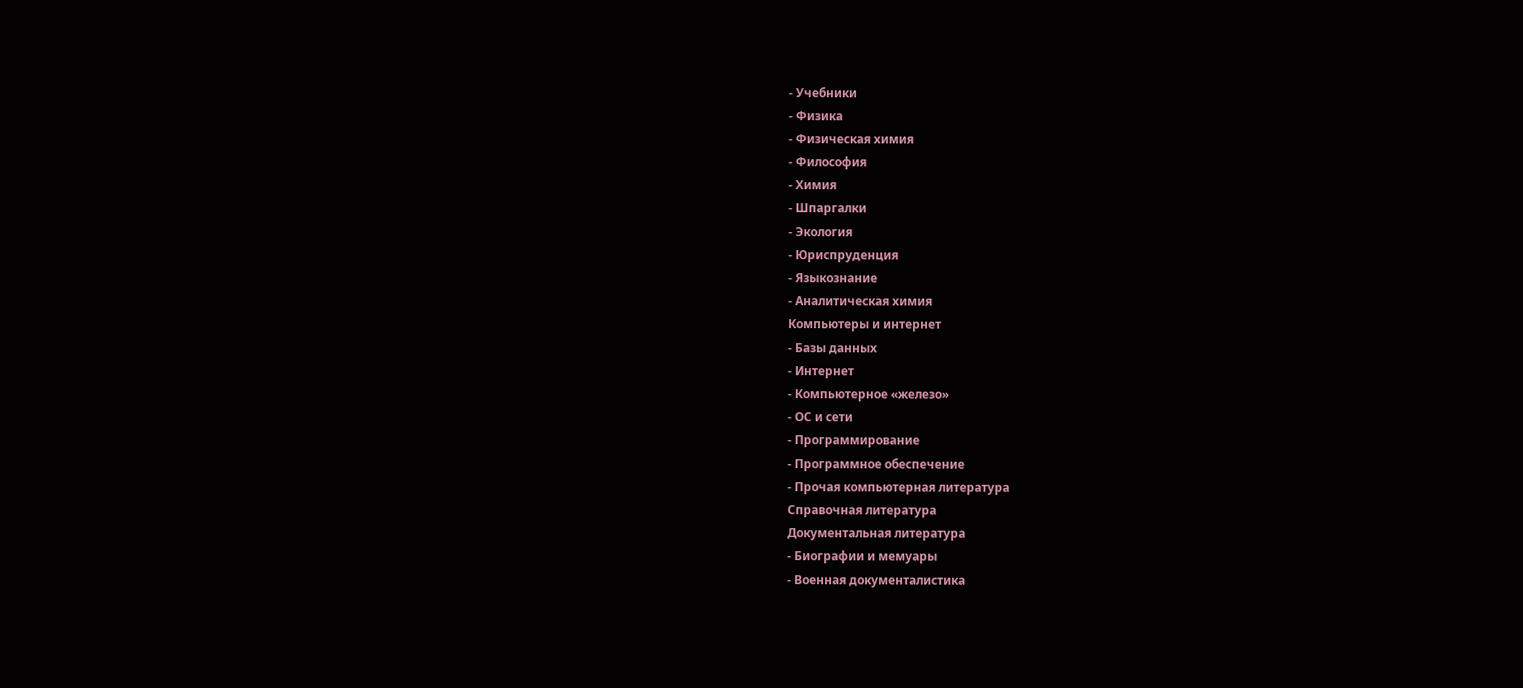- Учебники
- Физика
- Физическая химия
- Философия
- Химия
- Шпаргалки
- Экология
- Юриспруденция
- Языкознание
- Аналитическая химия
Компьютеры и интернет
- Базы данных
- Интернет
- Компьютерное «железо»
- ОС и сети
- Программирование
- Программное обеспечение
- Прочая компьютерная литература
Справочная литература
Документальная литература
- Биографии и мемуары
- Военная документалистика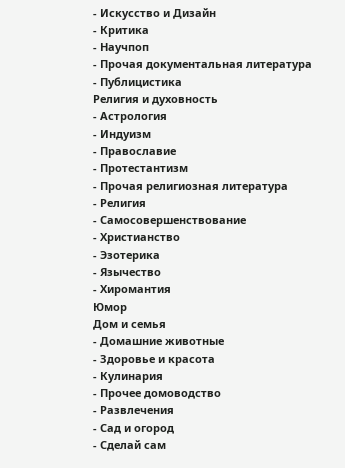- Искусство и Дизайн
- Критика
- Научпоп
- Прочая документальная литература
- Публицистика
Религия и духовность
- Астрология
- Индуизм
- Православие
- Протестантизм
- Прочая религиозная литература
- Религия
- Самосовершенствование
- Христианство
- Эзотерика
- Язычество
- Хиромантия
Юмор
Дом и семья
- Домашние животные
- Здоровье и красота
- Кулинария
- Прочее домоводство
- Развлечения
- Сад и огород
- Сделай сам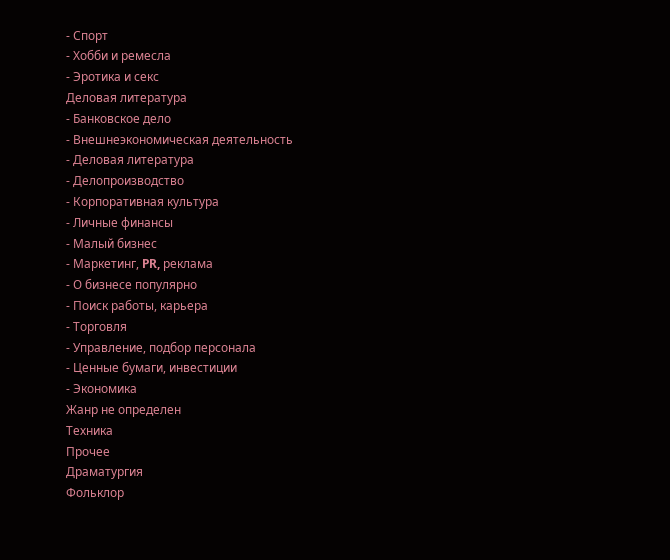- Спорт
- Хобби и ремесла
- Эротика и секс
Деловая литература
- Банковское дело
- Внешнеэкономическая деятельность
- Деловая литература
- Делопроизводство
- Корпоративная культура
- Личные финансы
- Малый бизнес
- Маркетинг, PR, реклама
- О бизнесе популярно
- Поиск работы, карьера
- Торговля
- Управление, подбор персонала
- Ценные бумаги, инвестиции
- Экономика
Жанр не определен
Техника
Прочее
Драматургия
Фольклор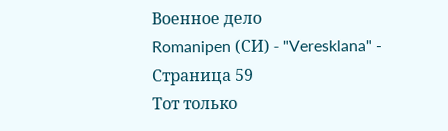Военное дело
Romanipen (СИ) - "Veresklana" - Страница 59
Тот только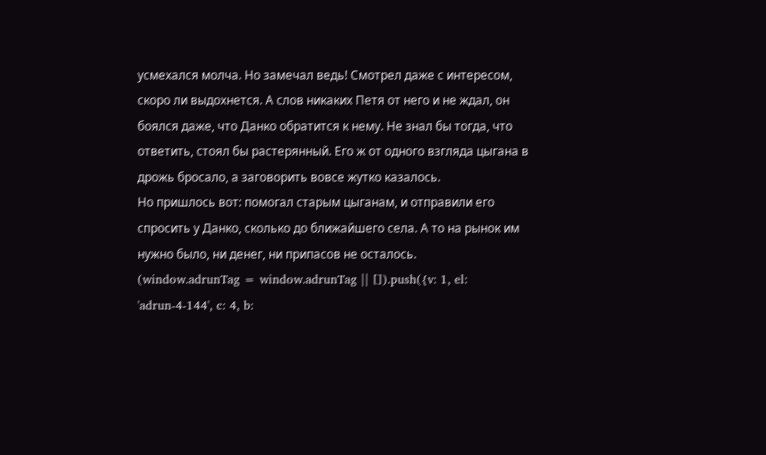усмехался молча. Но замечал ведь! Смотрел даже с интересом, скоро ли выдохнется. А слов никаких Петя от него и не ждал, он боялся даже, что Данко обратится к нему. Не знал бы тогда, что ответить, стоял бы растерянный. Его ж от одного взгляда цыгана в дрожь бросало, а заговорить вовсе жутко казалось.
Но пришлось вот: помогал старым цыганам, и отправили его спросить у Данко, сколько до ближайшего села. А то на рынок им нужно было, ни денег, ни припасов не осталось.
(window.adrunTag = window.adrunTag || []).push({v: 1, el: 'adrun-4-144', c: 4, b: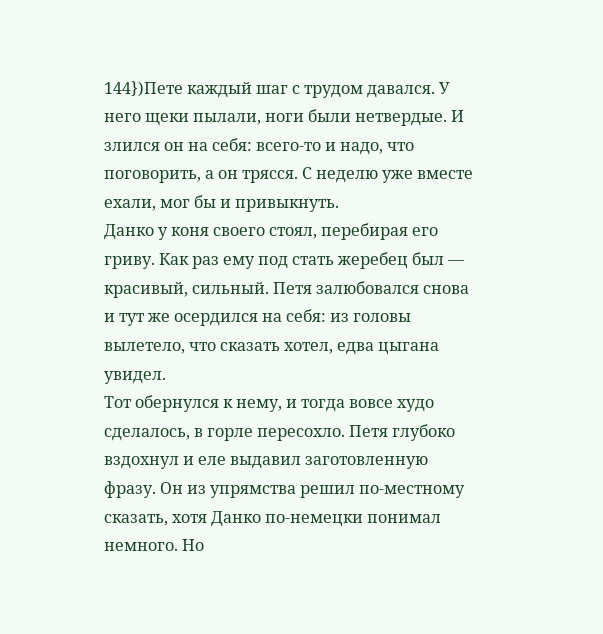144})Пете каждый шаг с трудом давался. У него щеки пылали, ноги были нетвердые. И злился он на себя: всего-то и надо, что поговорить, а он трясся. С неделю уже вместе ехали, мог бы и привыкнуть.
Данко у коня своего стоял, перебирая его гриву. Как раз ему под стать жеребец был — красивый, сильный. Петя залюбовался снова и тут же осердился на себя: из головы вылетело, что сказать хотел, едва цыгана увидел.
Тот обернулся к нему, и тогда вовсе худо сделалось, в горле пересохло. Петя глубоко вздохнул и еле выдавил заготовленную фразу. Он из упрямства решил по-местному сказать, хотя Данко по-немецки понимал немного. Но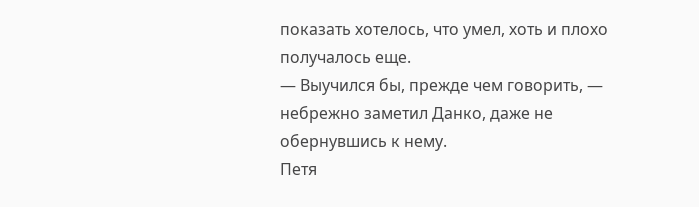показать хотелось, что умел, хоть и плохо получалось еще.
— Выучился бы, прежде чем говорить, — небрежно заметил Данко, даже не обернувшись к нему.
Петя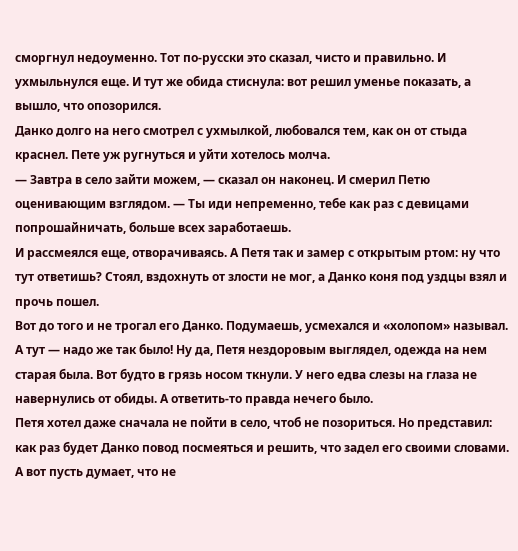сморгнул недоуменно. Тот по-русски это сказал, чисто и правильно. И ухмыльнулся еще. И тут же обида стиснула: вот решил уменье показать, а вышло, что опозорился.
Данко долго на него смотрел с ухмылкой, любовался тем, как он от стыда краснел. Пете уж ругнуться и уйти хотелось молча.
— Завтра в село зайти можем, — сказал он наконец. И смерил Петю оценивающим взглядом. — Ты иди непременно, тебе как раз с девицами попрошайничать, больше всех заработаешь.
И рассмеялся еще, отворачиваясь. А Петя так и замер с открытым ртом: ну что тут ответишь? Стоял, вздохнуть от злости не мог, а Данко коня под уздцы взял и прочь пошел.
Вот до того и не трогал его Данко. Подумаешь, усмехался и «холопом» называл. А тут — надо же так было! Ну да, Петя нездоровым выглядел, одежда на нем старая была. Вот будто в грязь носом ткнули. У него едва слезы на глаза не навернулись от обиды. А ответить-то правда нечего было.
Петя хотел даже сначала не пойти в село, чтоб не позориться. Но представил: как раз будет Данко повод посмеяться и решить, что задел его своими словами. А вот пусть думает, что не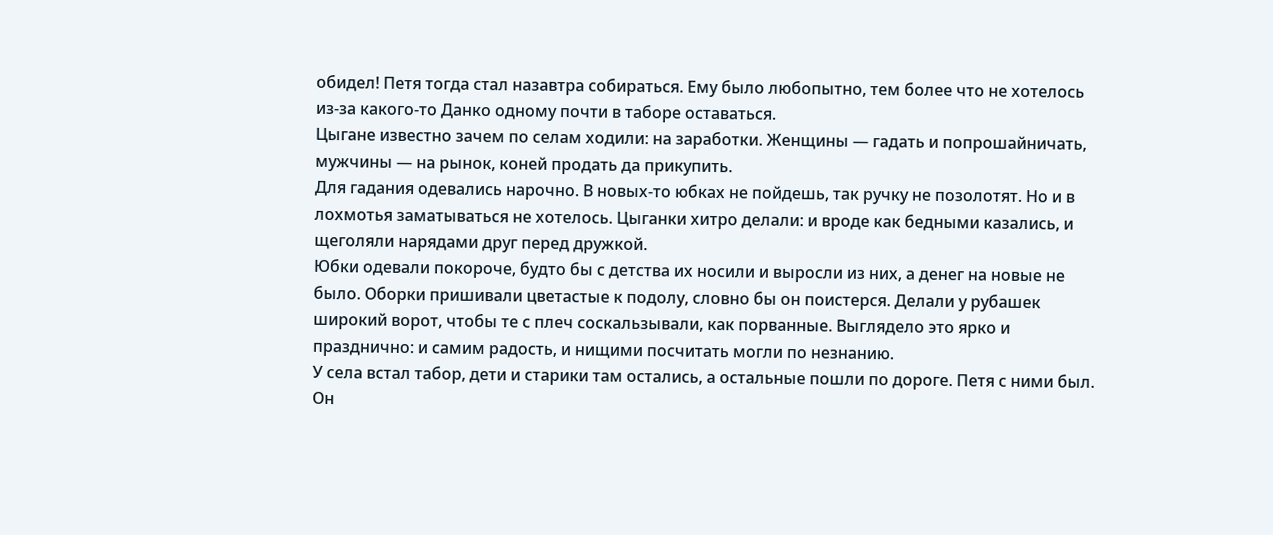обидел! Петя тогда стал назавтра собираться. Ему было любопытно, тем более что не хотелось из-за какого-то Данко одному почти в таборе оставаться.
Цыгане известно зачем по селам ходили: на заработки. Женщины — гадать и попрошайничать, мужчины — на рынок, коней продать да прикупить.
Для гадания одевались нарочно. В новых-то юбках не пойдешь, так ручку не позолотят. Но и в лохмотья заматываться не хотелось. Цыганки хитро делали: и вроде как бедными казались, и щеголяли нарядами друг перед дружкой.
Юбки одевали покороче, будто бы с детства их носили и выросли из них, а денег на новые не было. Оборки пришивали цветастые к подолу, словно бы он поистерся. Делали у рубашек широкий ворот, чтобы те с плеч соскальзывали, как порванные. Выглядело это ярко и празднично: и самим радость, и нищими посчитать могли по незнанию.
У села встал табор, дети и старики там остались, а остальные пошли по дороге. Петя с ними был. Он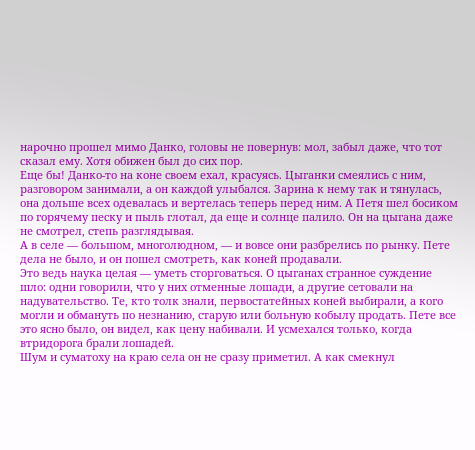нарочно прошел мимо Данко, головы не повернув: мол, забыл даже, что тот сказал ему. Хотя обижен был до сих пор.
Еще бы! Данко-то на коне своем ехал, красуясь. Цыганки смеялись с ним, разговором занимали, а он каждой улыбался. Зарина к нему так и тянулась, она дольше всех одевалась и вертелась теперь перед ним. А Петя шел босиком по горячему песку и пыль глотал, да еще и солнце палило. Он на цыгана даже не смотрел, степь разглядывая.
А в селе — большом, многолюдном, — и вовсе они разбрелись по рынку. Пете дела не было, и он пошел смотреть, как коней продавали.
Это ведь наука целая — уметь сторговаться. О цыганах странное суждение шло: одни говорили, что у них отменные лошади, а другие сетовали на надувательство. Те, кто толк знали, первостатейных коней выбирали, а кого могли и обмануть по незнанию, старую или больную кобылу продать. Пете все это ясно было, он видел, как цену набивали. И усмехался только, когда втридорога брали лошадей.
Шум и суматоху на краю села он не сразу приметил. А как смекнул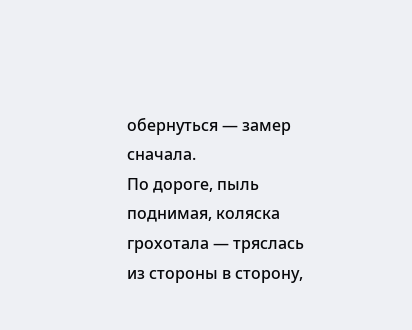обернуться — замер сначала.
По дороге, пыль поднимая, коляска грохотала — тряслась из стороны в сторону,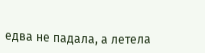едва не падала, а летела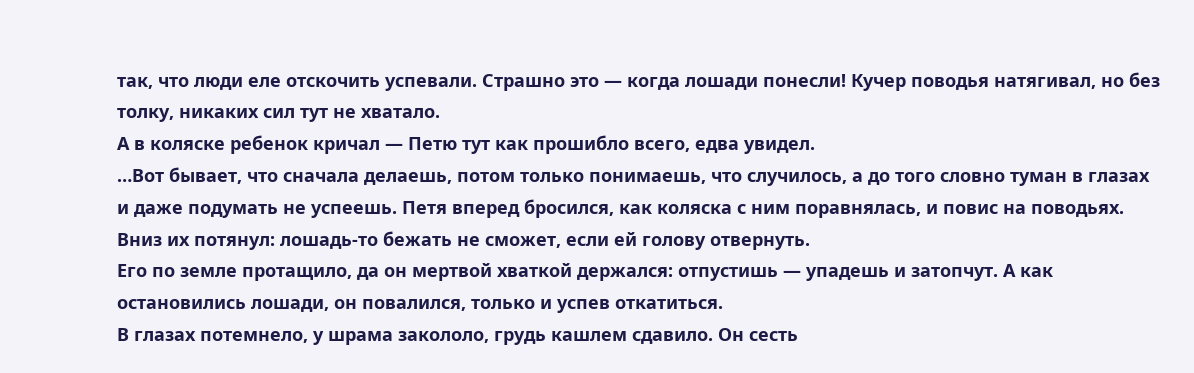так, что люди еле отскочить успевали. Страшно это — когда лошади понесли! Кучер поводья натягивал, но без толку, никаких сил тут не хватало.
А в коляске ребенок кричал — Петю тут как прошибло всего, едва увидел.
…Вот бывает, что сначала делаешь, потом только понимаешь, что случилось, а до того словно туман в глазах и даже подумать не успеешь. Петя вперед бросился, как коляска с ним поравнялась, и повис на поводьях. Вниз их потянул: лошадь-то бежать не сможет, если ей голову отвернуть.
Его по земле протащило, да он мертвой хваткой держался: отпустишь — упадешь и затопчут. А как остановились лошади, он повалился, только и успев откатиться.
В глазах потемнело, у шрама закололо, грудь кашлем сдавило. Он сесть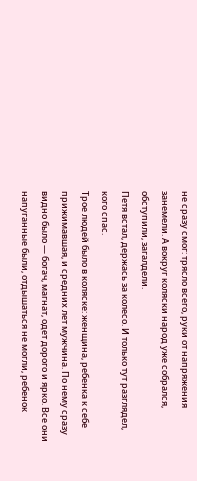не сразу смог: трясло всего, руки от напряжения занемели. А вокруг коляски народ уже собрался, обступили, загалдели.
Петя встал, держась за колесо. И только тут разглядел, кого спас.
Трое людей было в коляске: женщина, ребенка к себе прижимавшая, и средних лет мужчина. По нему сразу видно было — богач, магнат, одет дорого и ярко. Все они напуганные были, отдышаться не могли, ребенок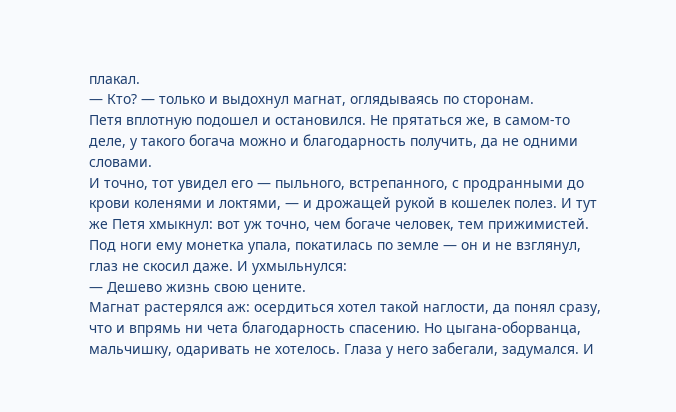плакал.
— Кто? — только и выдохнул магнат, оглядываясь по сторонам.
Петя вплотную подошел и остановился. Не прятаться же, в самом-то деле, у такого богача можно и благодарность получить, да не одними словами.
И точно, тот увидел его — пыльного, встрепанного, с продранными до крови коленями и локтями, — и дрожащей рукой в кошелек полез. И тут же Петя хмыкнул: вот уж точно, чем богаче человек, тем прижимистей. Под ноги ему монетка упала, покатилась по земле — он и не взглянул, глаз не скосил даже. И ухмыльнулся:
— Дешево жизнь свою цените.
Магнат растерялся аж: осердиться хотел такой наглости, да понял сразу, что и впрямь ни чета благодарность спасению. Но цыгана-оборванца, мальчишку, одаривать не хотелось. Глаза у него забегали, задумался. И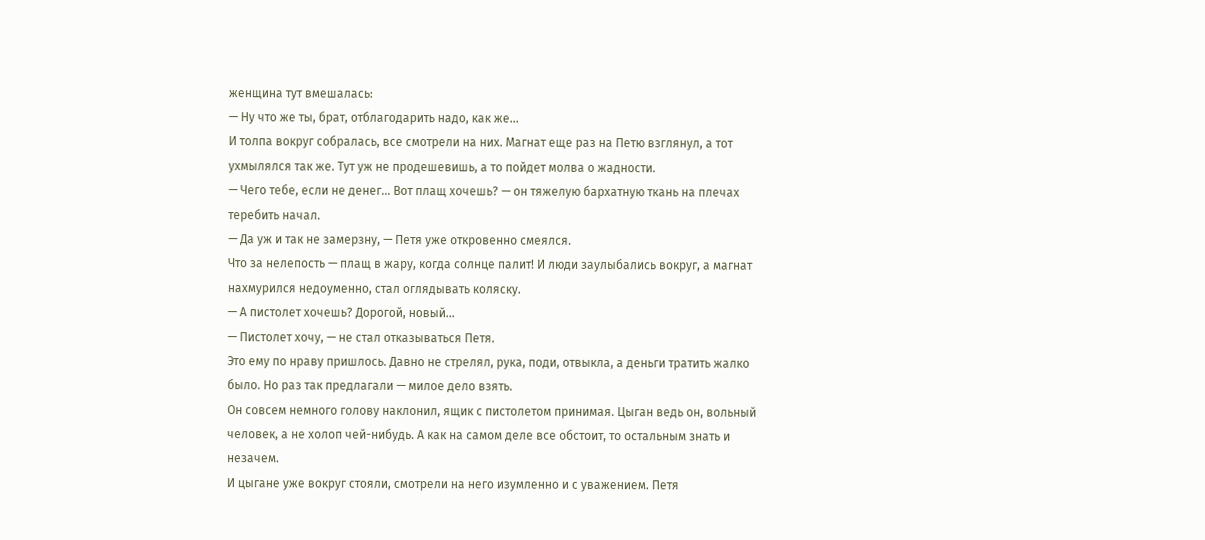женщина тут вмешалась:
— Ну что же ты, брат, отблагодарить надо, как же…
И толпа вокруг собралась, все смотрели на них. Магнат еще раз на Петю взглянул, а тот ухмылялся так же. Тут уж не продешевишь, а то пойдет молва о жадности.
— Чего тебе, если не денег… Вот плащ хочешь? — он тяжелую бархатную ткань на плечах теребить начал.
— Да уж и так не замерзну, — Петя уже откровенно смеялся.
Что за нелепость — плащ в жару, когда солнце палит! И люди заулыбались вокруг, а магнат нахмурился недоуменно, стал оглядывать коляску.
— А пистолет хочешь? Дорогой, новый…
— Пистолет хочу, — не стал отказываться Петя.
Это ему по нраву пришлось. Давно не стрелял, рука, поди, отвыкла, а деньги тратить жалко было. Но раз так предлагали — милое дело взять.
Он совсем немного голову наклонил, ящик с пистолетом принимая. Цыган ведь он, вольный человек, а не холоп чей-нибудь. А как на самом деле все обстоит, то остальным знать и незачем.
И цыгане уже вокруг стояли, смотрели на него изумленно и с уважением. Петя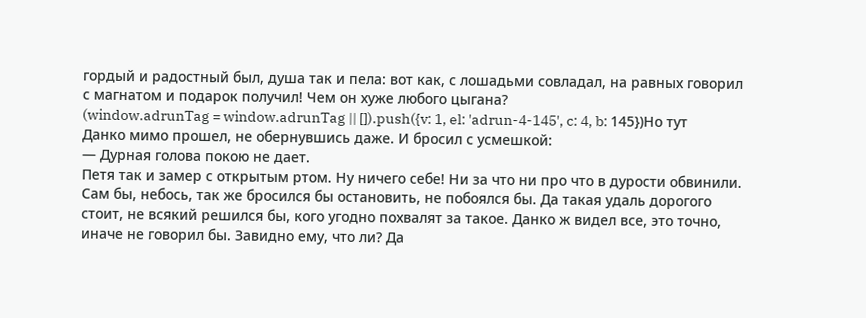гордый и радостный был, душа так и пела: вот как, с лошадьми совладал, на равных говорил с магнатом и подарок получил! Чем он хуже любого цыгана?
(window.adrunTag = window.adrunTag || []).push({v: 1, el: 'adrun-4-145', c: 4, b: 145})Но тут Данко мимо прошел, не обернувшись даже. И бросил с усмешкой:
— Дурная голова покою не дает.
Петя так и замер с открытым ртом. Ну ничего себе! Ни за что ни про что в дурости обвинили. Сам бы, небось, так же бросился бы остановить, не побоялся бы. Да такая удаль дорогого стоит, не всякий решился бы, кого угодно похвалят за такое. Данко ж видел все, это точно, иначе не говорил бы. Завидно ему, что ли? Да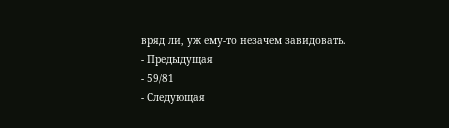вряд ли, уж ему-то незачем завидовать.
- Предыдущая
- 59/81
- Следующая